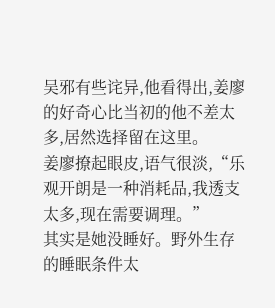吴邪有些诧异,他看得出,姜廖的好奇心比当初的他不差太多,居然选择留在这里。
姜廖撩起眼皮,语气很淡,“乐观开朗是一种消耗品,我透支太多,现在需要调理。”
其实是她没睡好。野外生存的睡眠条件太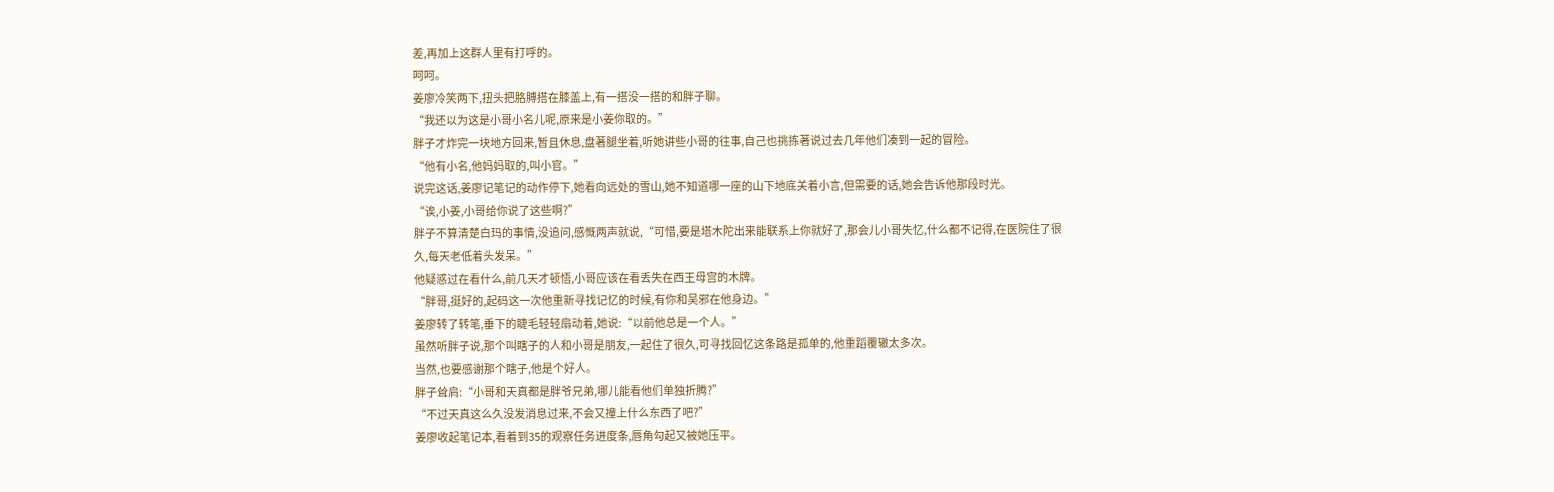差,再加上这群人里有打呼的。
呵呵。
姜廖冷笑两下,扭头把胳膊搭在膝盖上,有一搭没一搭的和胖子聊。
“我还以为这是小哥小名儿呢,原来是小姜你取的。”
胖子才炸完一块地方回来,暂且休息,盘著腿坐着,听她讲些小哥的往事,自己也挑拣著说过去几年他们凑到一起的冒险。
“他有小名,他妈妈取的,叫小官。”
说完这话,姜廖记笔记的动作停下,她看向远处的雪山,她不知道哪一座的山下地底关着小言,但需要的话,她会告诉他那段时光。
“诶,小姜,小哥给你说了这些啊?”
胖子不算清楚白玛的事情,没追问,感慨两声就说,“可惜,要是塔木陀出来能联系上你就好了,那会儿小哥失忆,什么都不记得,在医院住了很久,每天老低着头发呆。”
他疑惑过在看什么,前几天才顿悟,小哥应该在看丢失在西王母宫的木牌。
“胖哥,挺好的,起码这一次他重新寻找记忆的时候,有你和吴邪在他身边。”
姜廖转了转笔,垂下的睫毛轻轻扇动着,她说:“以前他总是一个人。”
虽然听胖子说,那个叫瞎子的人和小哥是朋友,一起住了很久,可寻找回忆这条路是孤单的,他重蹈覆辙太多次。
当然,也要感谢那个瞎子,他是个好人。
胖子耸肩:“小哥和天真都是胖爷兄弟,哪儿能看他们单独折腾?”
“不过天真这么久没发消息过来,不会又撞上什么东西了吧?”
姜廖收起笔记本,看着到35的观察任务进度条,唇角勾起又被她压平。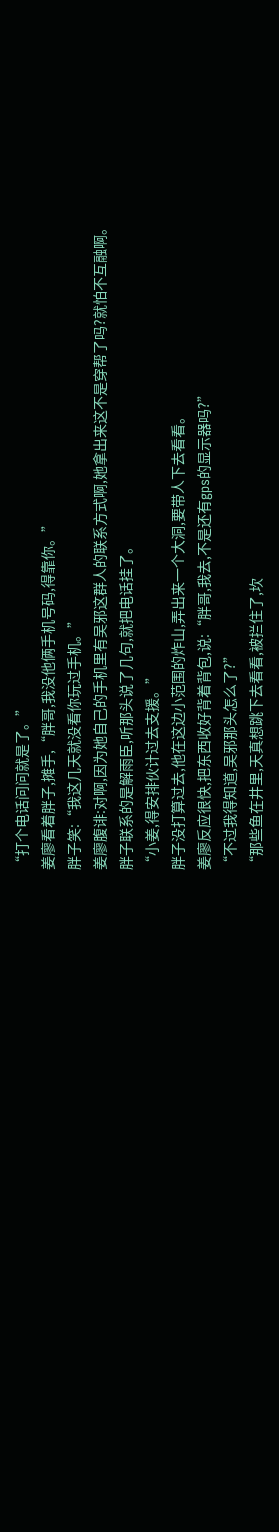“打个电话问问就是了。”
姜廖看着胖子,摊手,“胖哥,我没他俩手机号码,得靠你。”
胖子笑:“我这几天就没看你玩过手机。”
姜廖腹诽:对啊,因为她自己的手机里有吴邪这群人的联系方式啊,她拿出来这不是穿帮了吗?就怕不互融啊。
胖子联系的是解雨臣,听那头说了几句,就把电话挂了。
“小姜,得安排伙计过去支援。”
胖子没打算过去,他在这边小范围的炸山,弄出来一个大洞,要带人下去看看。
姜廖反应很快,把东西收好背着背包,说:“胖哥,我去,不是还有gps的显示器吗?”
“不过我得知道,吴邪那头怎么了?”
“那些鱼在井里,天真想跳下去看看,被拦住了,坎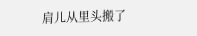肩儿从里头搬了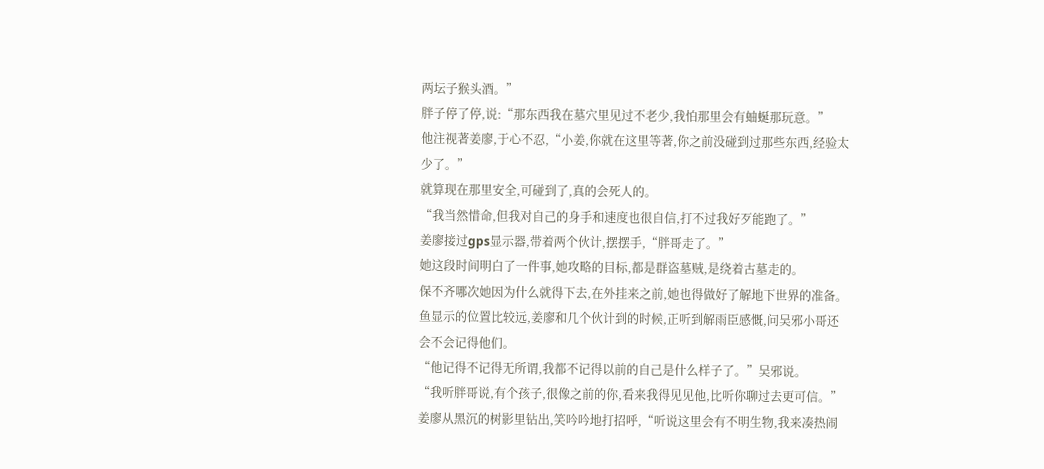两坛子猴头酒。”
胖子停了停,说:“那东西我在墓穴里见过不老少,我怕那里会有蚰蜒那玩意。”
他注视著姜廖,于心不忍,“小姜,你就在这里等著,你之前没碰到过那些东西,经验太少了。”
就算现在那里安全,可碰到了,真的会死人的。
“我当然惜命,但我对自己的身手和速度也很自信,打不过我好歹能跑了。”
姜廖接过gps显示器,带着两个伙计,摆摆手,“胖哥走了。”
她这段时间明白了一件事,她攻略的目标,都是群盗墓贼,是绕着古墓走的。
保不齐哪次她因为什么就得下去,在外挂来之前,她也得做好了解地下世界的准备。
鱼显示的位置比较远,姜廖和几个伙计到的时候,正听到解雨臣感慨,问吴邪小哥还会不会记得他们。
“他记得不记得无所谓,我都不记得以前的自己是什么样子了。”吴邪说。
“我听胖哥说,有个孩子,很像之前的你,看来我得见见他,比听你聊过去更可信。”
姜廖从黑沉的树影里钻出,笑吟吟地打招呼,“听说这里会有不明生物,我来凑热闹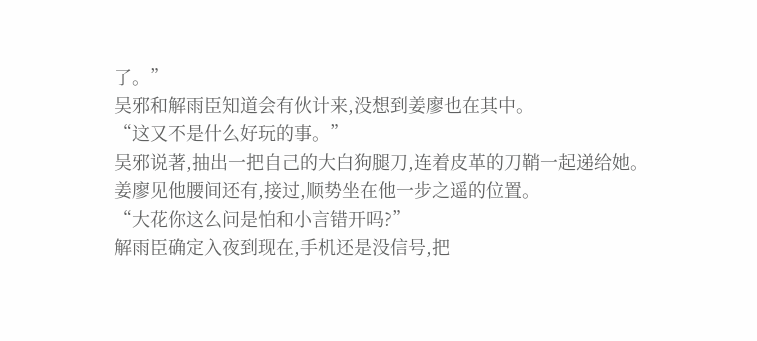了。”
吴邪和解雨臣知道会有伙计来,没想到姜廖也在其中。
“这又不是什么好玩的事。”
吴邪说著,抽出一把自己的大白狗腿刀,连着皮革的刀鞘一起递给她。
姜廖见他腰间还有,接过,顺势坐在他一步之遥的位置。
“大花你这么问是怕和小言错开吗?”
解雨臣确定入夜到现在,手机还是没信号,把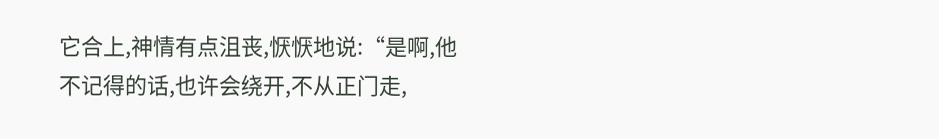它合上,神情有点沮丧,恹恹地说:“是啊,他不记得的话,也许会绕开,不从正门走,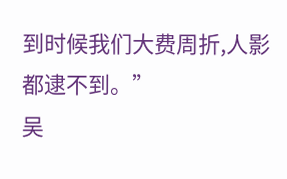到时候我们大费周折,人影都逮不到。”
吴